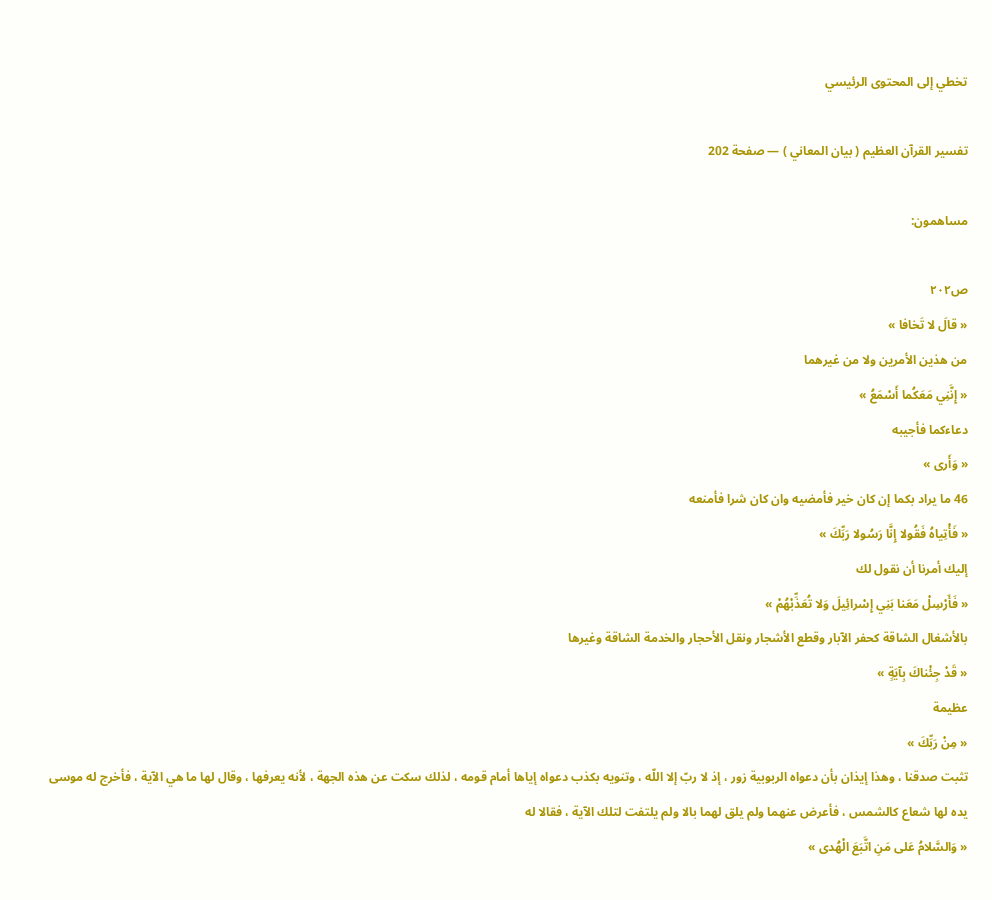تخطي إلى المحتوى الرئيسي

تفسير القرآن العظيم ( بيان المعاني ) — صفحة 202

مساهمون:

ص٢٠٢
« قالَ لا تَخافا »
من هذين الأمرين ولا من غيرهما
« إِنَّنِي مَعَكُما أَسْمَعُ »
دعاءكما فأجيبه
« وَأَرى »
46 ما يراد بكما إن كان خير فأمضيه وان كان شرا فأمنعه
« فَأْتِياهُ فَقُولا إِنَّا رَسُولا رَبِّكَ »
إليك أمرنا أن نقول لك
« فَأَرْسِلْ مَعَنا بَنِي إِسْرائِيلَ وَلا تُعَذِّبْهُمْ »
بالأشغال الشاقة كحفر الآبار وقطع الأشجار ونقل الأحجار والخدمة الشاقة وغيرها
« قَدْ جِئْناكَ بِآيَةٍ »
عظيمة
« مِنْ رَبِّكَ »
تثبت صدقنا ، وهذا إيذان بأن دعواه الربوبية زور ، إذ لا ربّ إلا اللّه ، وتنويه بكذب دعواه إياها أمام قومه ، لذلك سكت عن هذه الجهة ، لأنه يعرفها ، وقال لها ما هي الآية ، فأخرج له موسى يده لها شعاع كالشمس ، فأعرض عنهما ولم يلق لهما بالا ولم يلتفت لتلك الآية ، فقالا له
« وَالسَّلامُ عَلى مَنِ اتَّبَعَ الْهُدى »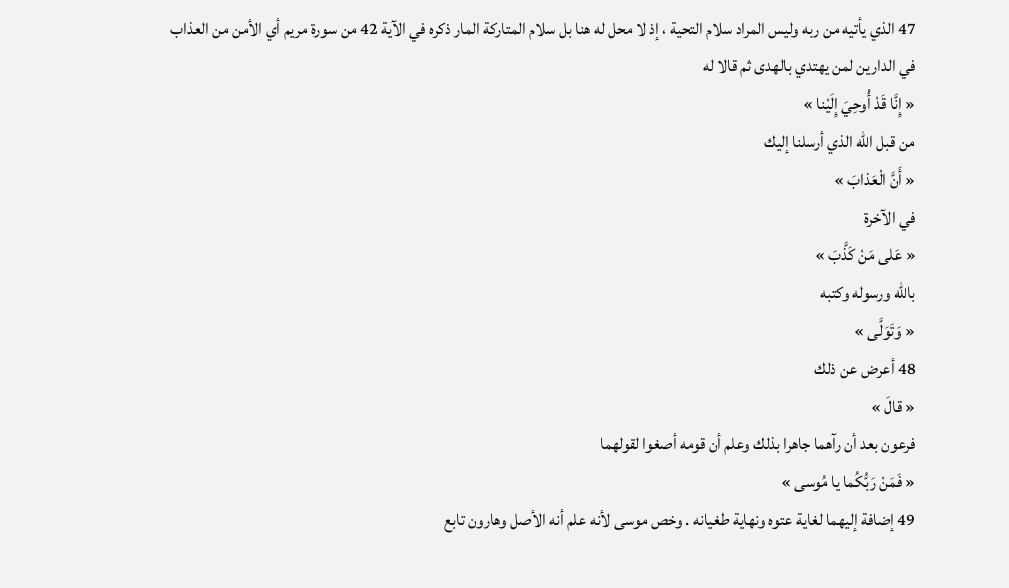47 الذي يأتيه من ربه وليس المراد سلام التحية ، إذ لا محل له هنا بل سلام المتاركة المار ذكره في الآية 42 من سورة مريم أي الأمن من العذاب في الدارين لمن يهتدي بالهدى ثم قالا له
« إِنَّا قَدْ أُوحِيَ إِلَيْنا »
من قبل اللّه الذي أرسلنا إليك
« أَنَّ الْعَذابَ »
في الآخرة
« عَلى مَنْ كَذَّبَ »
باللّه ورسوله وكتبه
« وَتَوَلَّى »
48 أعرض عن ذلك
« قالَ »
فرعون بعد أن رآهما جاهرا بذلك وعلم أن قومه أصغوا لقولهما
« فَمَنْ رَبُّكُما يا مُوسى »
49 إضافة إليهما لغاية عتوه ونهاية طغيانه . وخص موسى لأنه علم أنه الأصل وهارون تابع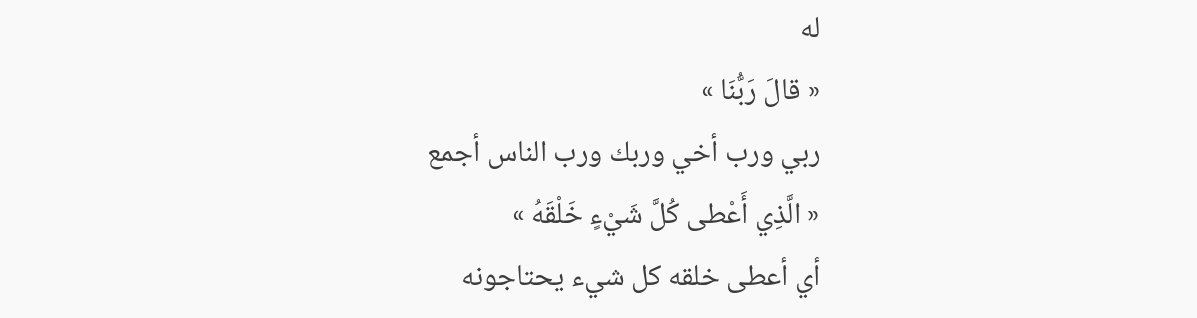له
« قالَ رَبُّنَا »
ربي ورب أخي وربك ورب الناس أجمع
« الَّذِي أَعْطى كُلَّ شَيْءٍ خَلْقَهُ »
أي أعطى خلقه كل شيء يحتاجونه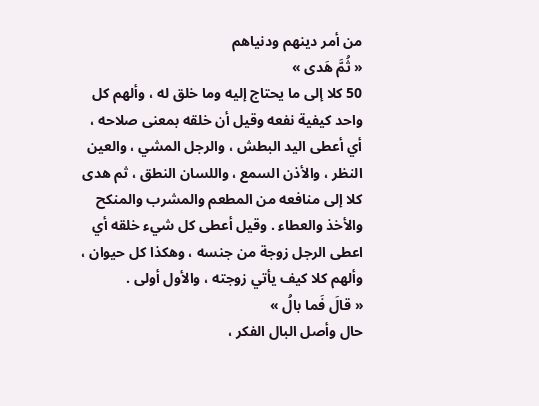من أمر دينهم ودنياهم
« ثُمَّ هَدى »
50 كلا إلى ما يحتاج إليه وما خلق له ، وألهم كل واحد كيفية نفعه وقيل أن خلقه بمعنى صلاحه ، أي أعطى اليد البطش ، والرجل المشي ، والعين النظر ، والأذن السمع ، واللسان النطق ، ثم هدى كلا إلى منافعه من المطعم والمشرب والمنكح والأخذ والعطاء . وقيل أعطى كل شيء خلقه أي اعطى الرجل زوجة من جنسه ، وهكذا كل حيوان ، وألهم كلا كيف يأتي زوجته ، والأول أولى .
« قالَ فَما بالُ »
حال وأصل البال الفكر ،